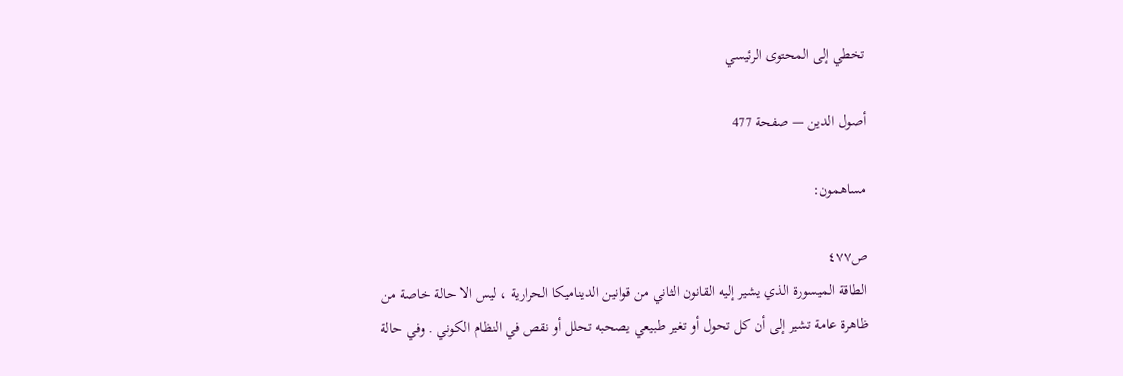تخطي إلى المحتوى الرئيسي

أصول الدين — صفحة 477

مساهمون:

ص٤٧٧
الطاقة الميسورة الذي يشير إليه القانون الثاني من قوانين الديناميكا الحرارية ، ليس الا حالة خاصة من ظاهرة عامة تشير إلى أن كل تحول أو تغير طبيعي يصحبه تحلل أو نقص في النظام الكوني . وفي حالة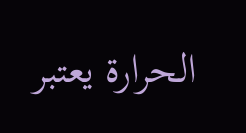الحرارة يعتبر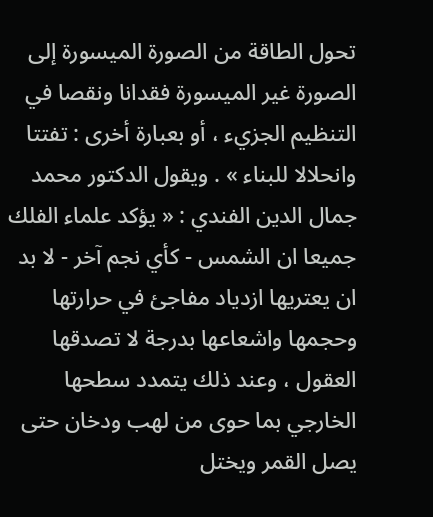تحول الطاقة من الصورة الميسورة إلى الصورة غير الميسورة فقدانا ونقصا في التنظيم الجزيء ، أو بعبارة أخرى : تفتتا وانحلالا للبناء » . ويقول الدكتور محمد جمال الدين الفندي : « يؤكد علماء الفلك جميعا ان الشمس - كأي نجم آخر - لا بد ان يعتريها ازدياد مفاجئ في حرارتها وحجمها واشعاعها بدرجة لا تصدقها العقول ، وعند ذلك يتمدد سطحها الخارجي بما حوى من لهب ودخان حتى يصل القمر ويختل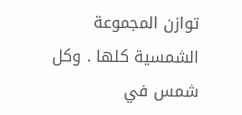توازن المجموعة الشمسية كلها . وكل شمس في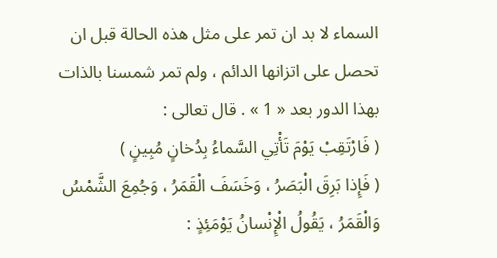السماء لا بد ان تمر على مثل هذه الحالة قبل ان تحصل على اتزانها الدائم ، ولم تمر شمسنا بالذات بهذا الدور بعد « 1 » . قال تعالى :
( فَارْتَقِبْ يَوْمَ تَأْتِي السَّماءُ بِدُخانٍ مُبِينٍ )
( فَإِذا بَرِقَ الْبَصَرُ ، وَخَسَفَ الْقَمَرُ ، وَجُمِعَ الشَّمْسُ وَالْقَمَرُ ، يَقُولُ الْإِنْسانُ يَوْمَئِذٍ :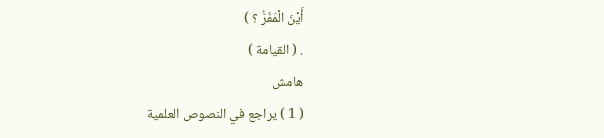أَيْنَ الْمَفَرُّ ؟ )
. ( القيامة )
هامش
( 1 ) يراجع في النصوص العلمية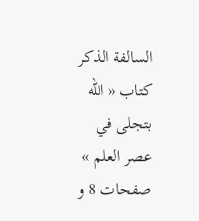السالفة الذكر كتاب « اللّه بتجلى في عصر العلم » صفحات 8 و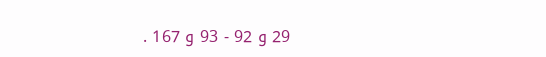29 و 92 - 93 و 167 .